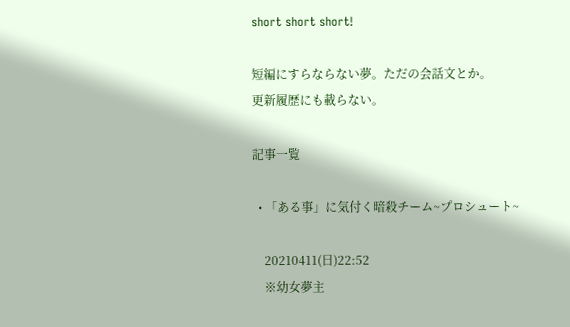short short short!

短編にすらならない夢。ただの会話文とか。
更新履歴にも載らない。

記事一覧

  • 「ある事」に気付く暗殺チーム~プロシュート~

    20210411(日)22:52
    ※幼女夢主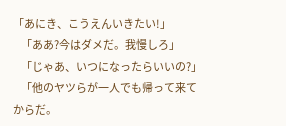「あにき、こうえんいきたい!」
    「ああ?今はダメだ。我慢しろ」
    「じゃあ、いつになったらいいの?」
    「他のヤツらが一人でも帰って来てからだ。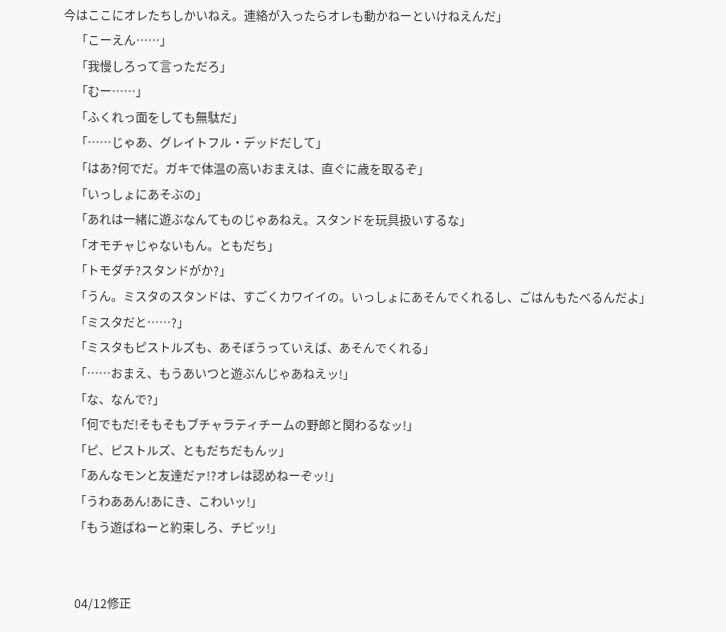今はここにオレたちしかいねえ。連絡が入ったらオレも動かねーといけねえんだ」
    「こーえん……」
    「我慢しろって言っただろ」
    「むー……」
    「ふくれっ面をしても無駄だ」
    「……じゃあ、グレイトフル・デッドだして」
    「はあ?何でだ。ガキで体温の高いおまえは、直ぐに歳を取るぞ」
    「いっしょにあそぶの」
    「あれは一緒に遊ぶなんてものじゃあねえ。スタンドを玩具扱いするな」
    「オモチャじゃないもん。ともだち」
    「トモダチ?スタンドがか?」
    「うん。ミスタのスタンドは、すごくカワイイの。いっしょにあそんでくれるし、ごはんもたべるんだよ」
    「ミスタだと……?」
    「ミスタもピストルズも、あそぼうっていえば、あそんでくれる」
    「……おまえ、もうあいつと遊ぶんじゃあねえッ!」
    「な、なんで?」
    「何でもだ!そもそもブチャラティチームの野郎と関わるなッ!」
    「ピ、ピストルズ、ともだちだもんッ」
    「あんなモンと友達だァ!?オレは認めねーぞッ!」
    「うわああん!あにき、こわいッ!」
    「もう遊ばねーと約束しろ、チビッ!」


    04/12修正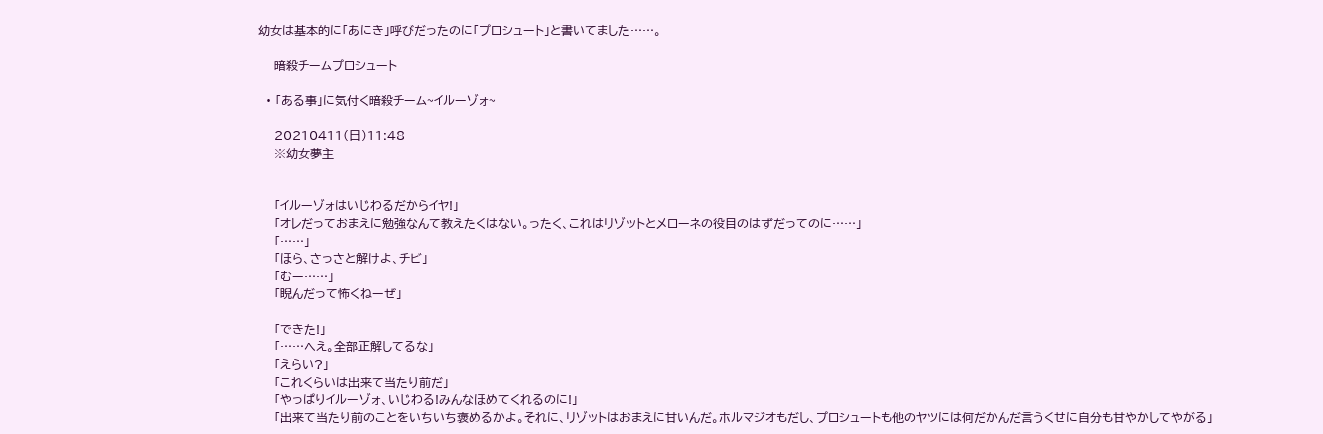幼女は基本的に「あにき」呼びだったのに「プロシュート」と書いてました……。

    暗殺チームプロシュート

  • 「ある事」に気付く暗殺チーム~イルーゾォ~

    20210411(日)11:48
    ※幼女夢主


    「イルーゾォはいじわるだからイヤ!」
    「オレだっておまえに勉強なんて教えたくはない。ったく、これはリゾットとメローネの役目のはずだってのに……」
    「……」
    「ほら、さっさと解けよ、チビ」
    「むー……」
    「睨んだって怖くねーぜ」

    「できた!」
    「……へえ。全部正解してるな」
    「えらい?」
    「これくらいは出来て当たり前だ」
    「やっぱりイルーゾォ、いじわる!みんなほめてくれるのに!」
    「出来て当たり前のことをいちいち褒めるかよ。それに、リゾットはおまえに甘いんだ。ホルマジオもだし、プロシュートも他のヤツには何だかんだ言うくせに自分も甘やかしてやがる」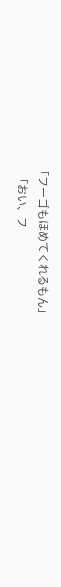「フーゴもほめてくれるもん」
    「おい、フ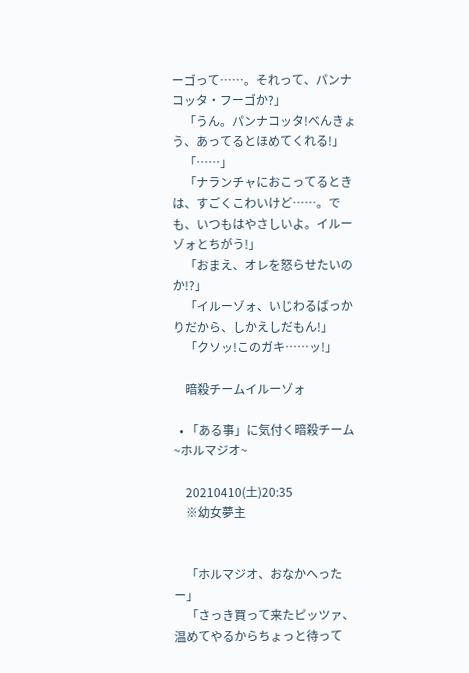ーゴって……。それって、パンナコッタ・フーゴか?」
    「うん。パンナコッタ!べんきょう、あってるとほめてくれる!」
    「……」
    「ナランチャにおこってるときは、すごくこわいけど……。でも、いつもはやさしいよ。イルーゾォとちがう!」
    「おまえ、オレを怒らせたいのか!?」
    「イルーゾォ、いじわるばっかりだから、しかえしだもん!」
    「クソッ!このガキ……ッ!」

    暗殺チームイルーゾォ

  • 「ある事」に気付く暗殺チーム~ホルマジオ~

    20210410(土)20:35
    ※幼女夢主


    「ホルマジオ、おなかへったー」
    「さっき買って来たピッツァ、温めてやるからちょっと待って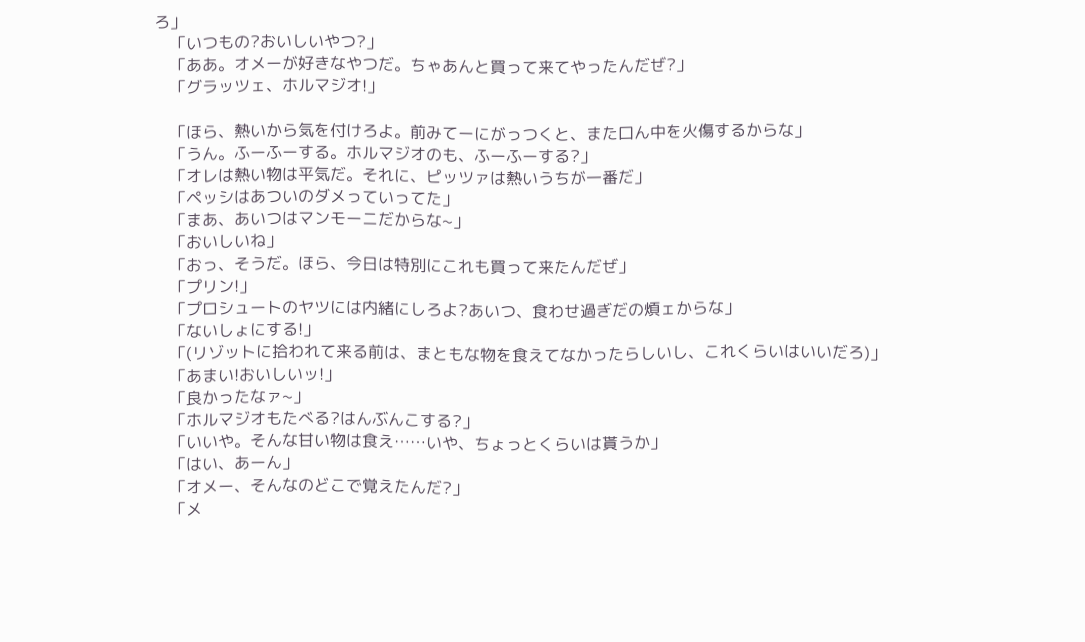ろ」
    「いつもの?おいしいやつ?」
    「ああ。オメーが好きなやつだ。ちゃあんと買って来てやったんだぜ?」
    「グラッツェ、ホルマジオ!」

    「ほら、熱いから気を付けろよ。前みてーにがっつくと、また口ん中を火傷するからな」
    「うん。ふーふーする。ホルマジオのも、ふーふーする?」
    「オレは熱い物は平気だ。それに、ピッツァは熱いうちが一番だ」
    「ペッシはあついのダメっていってた」
    「まあ、あいつはマンモーニだからな~」
    「おいしいね」
    「おっ、そうだ。ほら、今日は特別にこれも買って来たんだぜ」
    「プリン!」
    「プロシュートのヤツには内緒にしろよ?あいつ、食わせ過ぎだの煩ェからな」
    「ないしょにする!」
    「(リゾットに拾われて来る前は、まともな物を食えてなかったらしいし、これくらいはいいだろ)」
    「あまい!おいしいッ!」
    「良かったなァ~」
    「ホルマジオもたべる?はんぶんこする?」
    「いいや。そんな甘い物は食え……いや、ちょっとくらいは貰うか」
    「はい、あーん」
    「オメー、そんなのどこで覚えたんだ?」
    「メ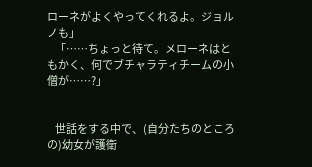ローネがよくやってくれるよ。ジョルノも」
    「……ちょっと待て。メローネはともかく、何でブチャラティチームの小僧が……?」


    世話をする中で、(自分たちのところの)幼女が護衛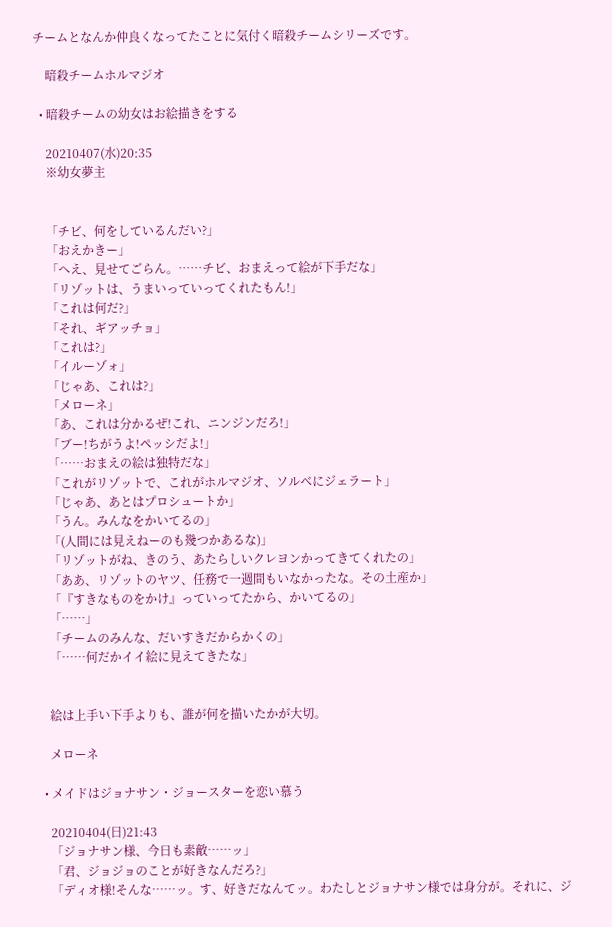チームとなんか仲良くなってたことに気付く暗殺チームシリーズです。

    暗殺チームホルマジオ

  • 暗殺チームの幼女はお絵描きをする

    20210407(水)20:35
    ※幼女夢主


    「チビ、何をしているんだい?」
    「おえかきー」
    「へえ、見せてごらん。……チビ、おまえって絵が下手だな」
    「リゾットは、うまいっていってくれたもん!」
    「これは何だ?」
    「それ、ギアッチョ」
    「これは?」
    「イルーゾォ」
    「じゃあ、これは?」
    「メローネ」
    「あ、これは分かるぜ!これ、ニンジンだろ!」
    「ブー!ちがうよ!ペッシだよ!」
    「……おまえの絵は独特だな」
    「これがリゾットで、これがホルマジオ、ソルベにジェラート」
    「じゃあ、あとはプロシュートか」
    「うん。みんなをかいてるの」
    「(人間には見えねーのも幾つかあるな)」
    「リゾットがね、きのう、あたらしいクレヨンかってきてくれたの」
    「ああ、リゾットのヤツ、任務で一週間もいなかったな。その土産か」
    「『すきなものをかけ』っていってたから、かいてるの」
    「……」
    「チームのみんな、だいすきだからかくの」
    「……何だかイイ絵に見えてきたな」


    絵は上手い下手よりも、誰が何を描いたかが大切。

    メローネ

  • メイドはジョナサン・ジョースターを恋い慕う

    20210404(日)21:43
    「ジョナサン様、今日も素敵……ッ」
    「君、ジョジョのことが好きなんだろ?」
    「ディオ様!そんな……ッ。す、好きだなんてッ。わたしとジョナサン様では身分が。それに、ジ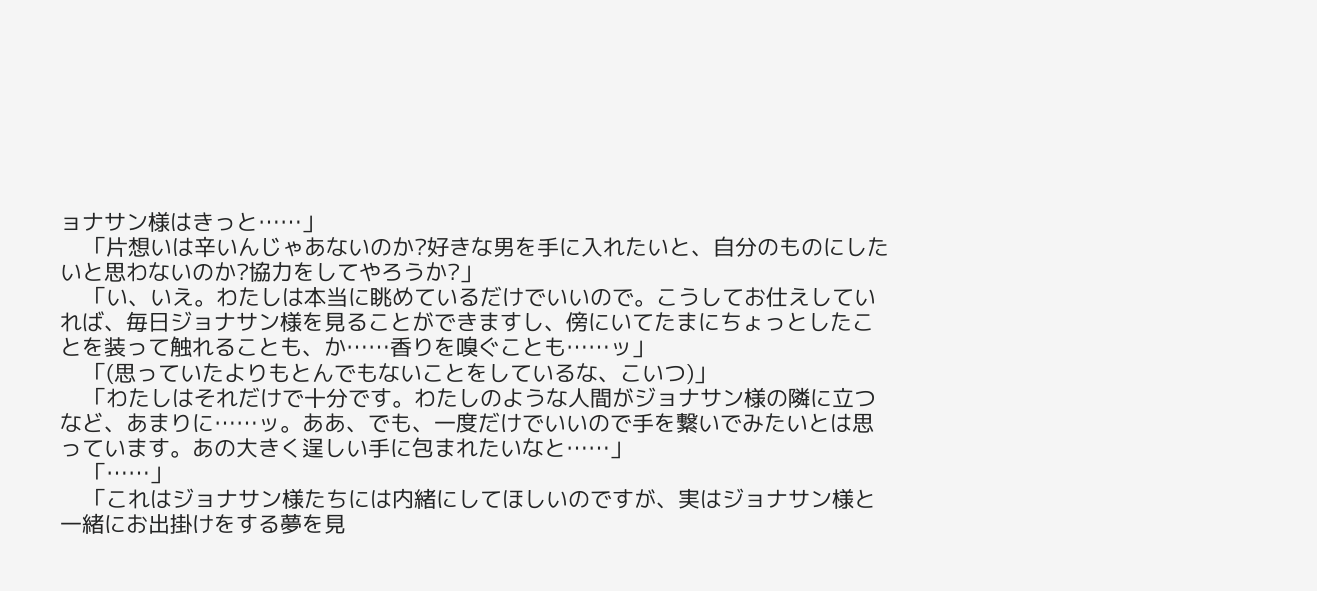ョナサン様はきっと……」
    「片想いは辛いんじゃあないのか?好きな男を手に入れたいと、自分のものにしたいと思わないのか?協力をしてやろうか?」
    「い、いえ。わたしは本当に眺めているだけでいいので。こうしてお仕えしていれば、毎日ジョナサン様を見ることができますし、傍にいてたまにちょっとしたことを装って触れることも、か……香りを嗅ぐことも……ッ」
    「(思っていたよりもとんでもないことをしているな、こいつ)」
    「わたしはそれだけで十分です。わたしのような人間がジョナサン様の隣に立つなど、あまりに……ッ。ああ、でも、一度だけでいいので手を繋いでみたいとは思っています。あの大きく逞しい手に包まれたいなと……」
    「……」
    「これはジョナサン様たちには内緒にしてほしいのですが、実はジョナサン様と一緒にお出掛けをする夢を見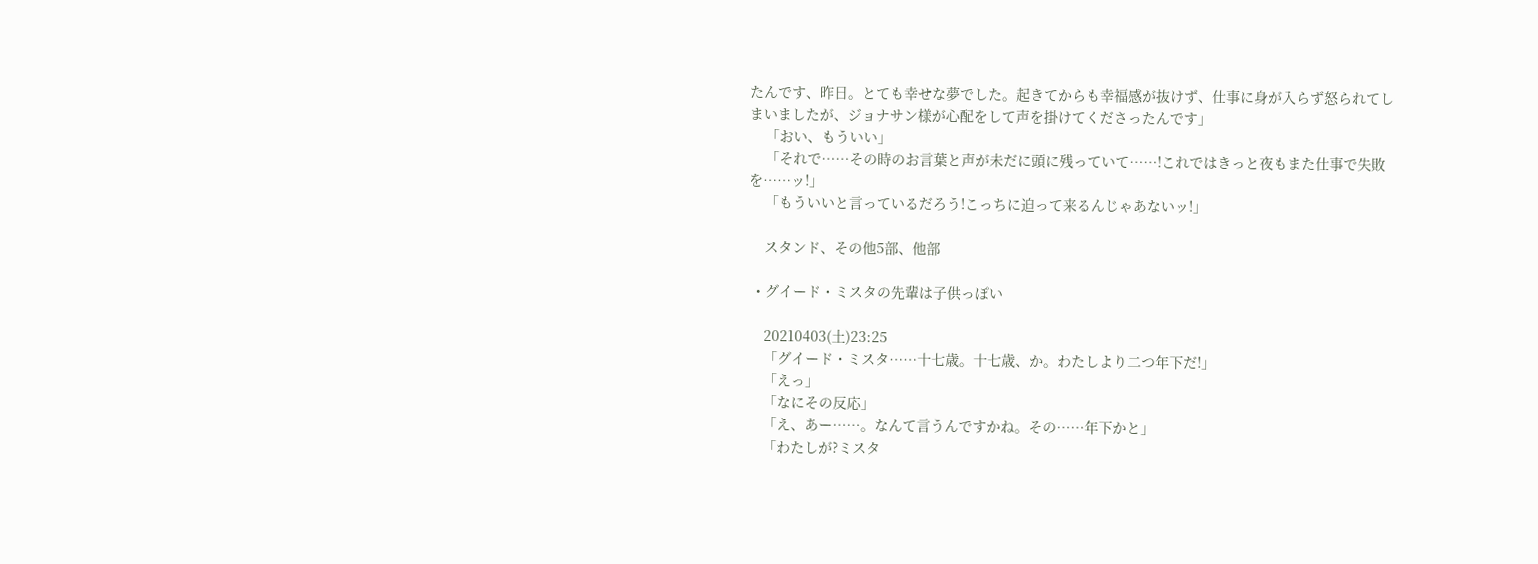たんです、昨日。とても幸せな夢でした。起きてからも幸福感が抜けず、仕事に身が入らず怒られてしまいましたが、ジョナサン様が心配をして声を掛けてくださったんです」
    「おい、もういい」
    「それで……その時のお言葉と声が未だに頭に残っていて……!これではきっと夜もまた仕事で失敗を……ッ!」
    「もういいと言っているだろう!こっちに迫って来るんじゃあないッ!」

    スタンド、その他5部、他部

  • グイード・ミスタの先輩は子供っぽい

    20210403(土)23:25
    「グイード・ミスタ……十七歳。十七歳、か。わたしより二つ年下だ!」
    「えっ」
    「なにその反応」
    「え、あー……。なんて言うんですかね。その……年下かと」
    「わたしが?ミスタ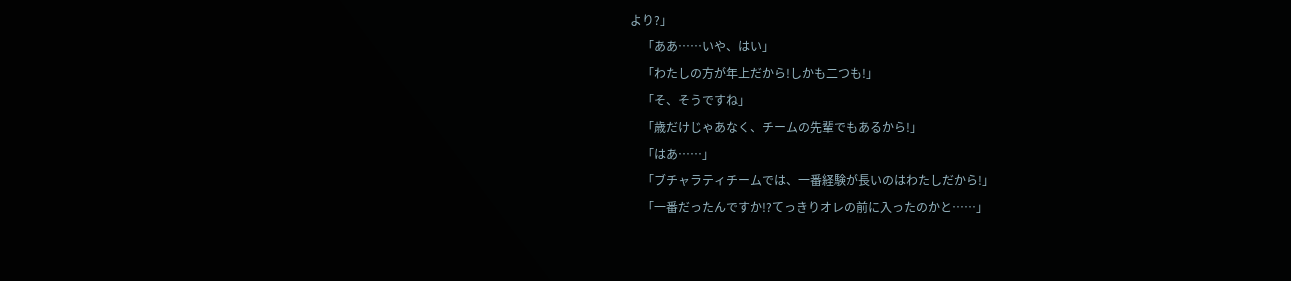より?」
    「ああ……いや、はい」
    「わたしの方が年上だから!しかも二つも!」
    「そ、そうですね」
    「歳だけじゃあなく、チームの先輩でもあるから!」
    「はあ……」
    「ブチャラティチームでは、一番経験が長いのはわたしだから!」
    「一番だったんですか!?てっきりオレの前に入ったのかと……」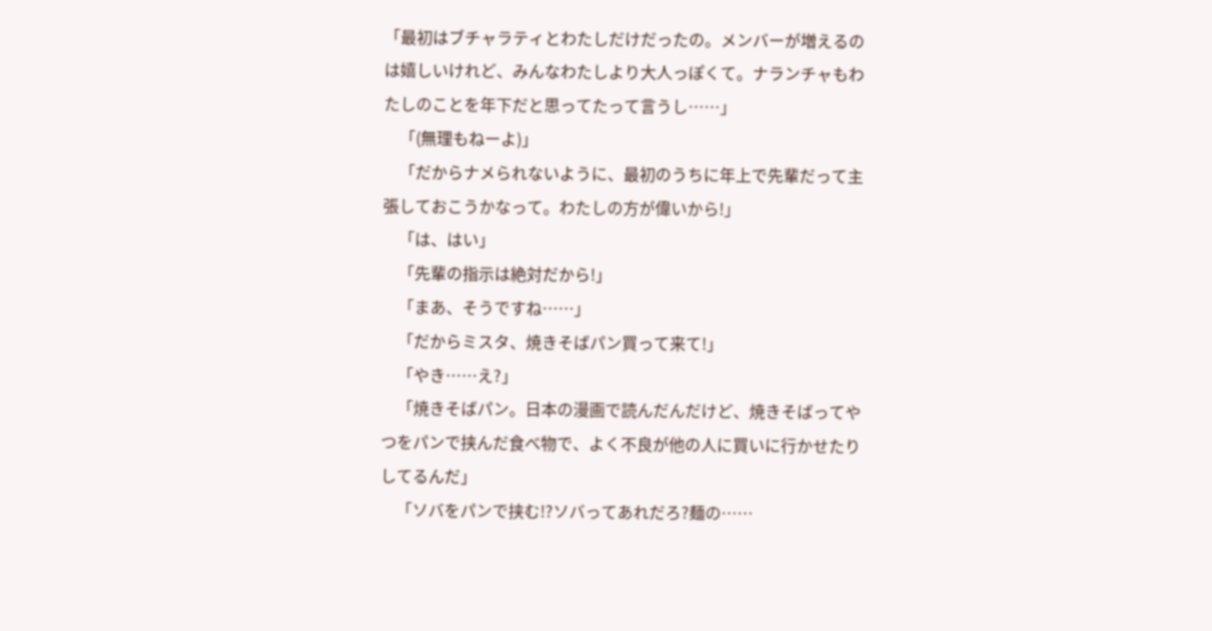「最初はブチャラティとわたしだけだったの。メンバーが増えるのは嬉しいけれど、みんなわたしより大人っぽくて。ナランチャもわたしのことを年下だと思ってたって言うし……」
    「(無理もねーよ)」
    「だからナメられないように、最初のうちに年上で先輩だって主張しておこうかなって。わたしの方が偉いから!」
    「は、はい」
    「先輩の指示は絶対だから!」
    「まあ、そうですね……」
    「だからミスタ、焼きそばパン買って来て!」
    「やき……え?」
    「焼きそばパン。日本の漫画で読んだんだけど、焼きそばってやつをパンで挟んだ食べ物で、よく不良が他の人に買いに行かせたりしてるんだ」
    「ソバをパンで挟む!?ソバってあれだろ?麺の……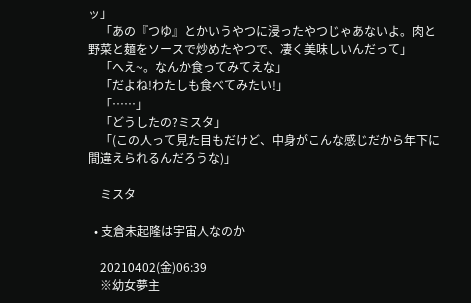ッ」
    「あの『つゆ』とかいうやつに浸ったやつじゃあないよ。肉と野菜と麺をソースで炒めたやつで、凄く美味しいんだって」
    「へえ~。なんか食ってみてえな」
    「だよね!わたしも食べてみたい!」
    「……」
    「どうしたの?ミスタ」
    「(この人って見た目もだけど、中身がこんな感じだから年下に間違えられるんだろうな)」

    ミスタ

  • 支倉未起隆は宇宙人なのか

    20210402(金)06:39
    ※幼女夢主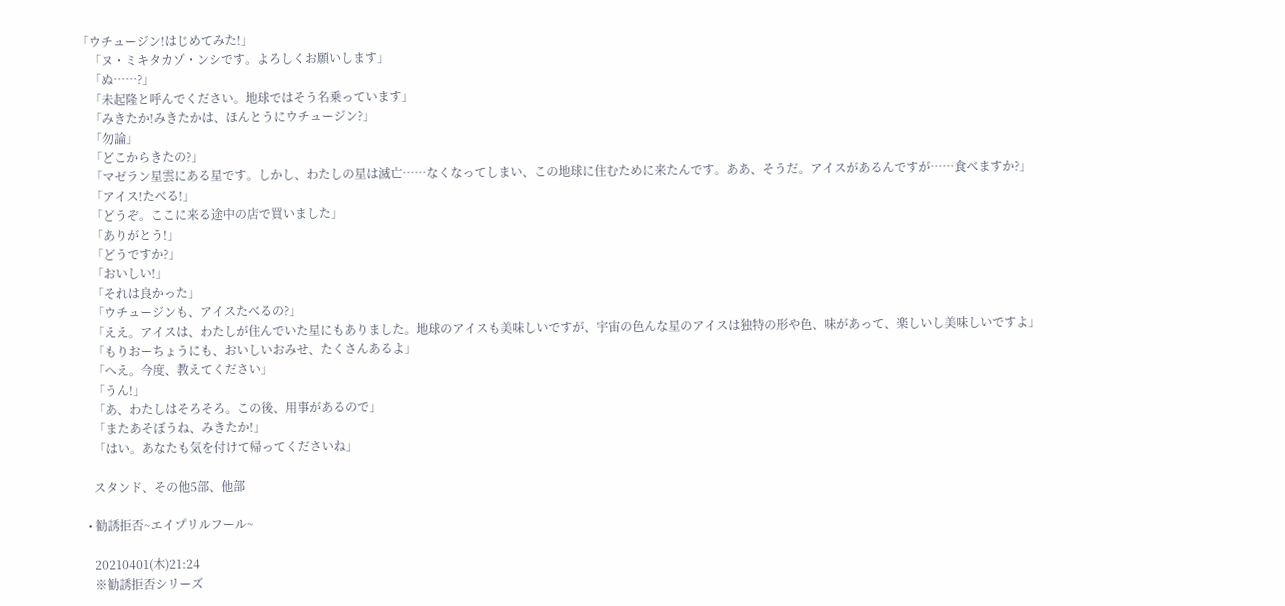「ウチュージン!はじめてみた!」
    「ヌ・ミキタカゾ・ンシです。よろしくお願いします」
    「ぬ……?」
    「未起隆と呼んでください。地球ではそう名乗っています」
    「みきたか!みきたかは、ほんとうにウチュージン?」
    「勿論」
    「どこからきたの?」
    「マゼラン星雲にある星です。しかし、わたしの星は滅亡……なくなってしまい、この地球に住むために来たんです。ああ、そうだ。アイスがあるんですが……食べますか?」
    「アイス!たべる!」
    「どうぞ。ここに来る途中の店で買いました」
    「ありがとう!」
    「どうですか?」
    「おいしい!」
    「それは良かった」
    「ウチュージンも、アイスたべるの?」
    「ええ。アイスは、わたしが住んでいた星にもありました。地球のアイスも美味しいですが、宇宙の色んな星のアイスは独特の形や色、味があって、楽しいし美味しいですよ」
    「もりおーちょうにも、おいしいおみせ、たくさんあるよ」
    「へえ。今度、教えてください」
    「うん!」
    「あ、わたしはそろそろ。この後、用事があるので」
    「またあそぼうね、みきたか!」
    「はい。あなたも気を付けて帰ってくださいね」

    スタンド、その他5部、他部

  • 勧誘拒否~エイプリルフール~

    20210401(木)21:24
    ※勧誘拒否シリーズ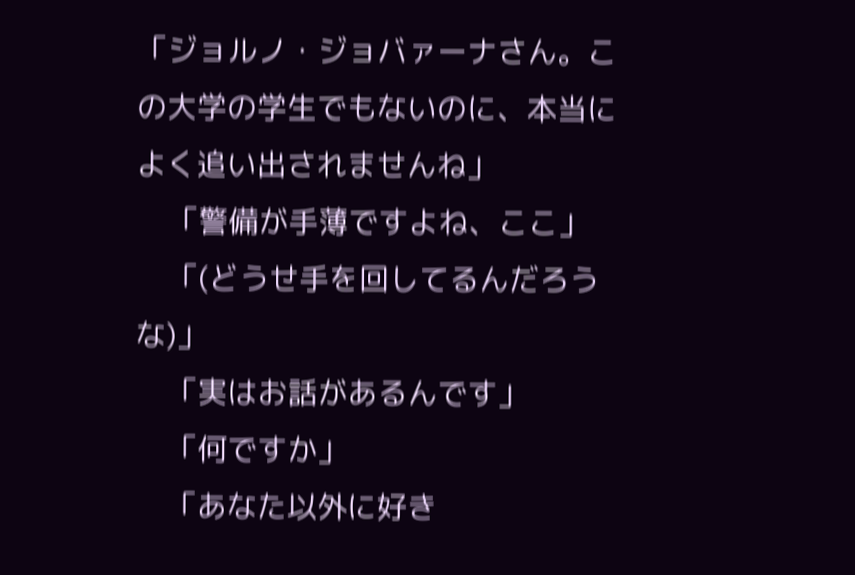「ジョルノ・ジョバァーナさん。この大学の学生でもないのに、本当によく追い出されませんね」
    「警備が手薄ですよね、ここ」
    「(どうせ手を回してるんだろうな)」
    「実はお話があるんです」
    「何ですか」
    「あなた以外に好き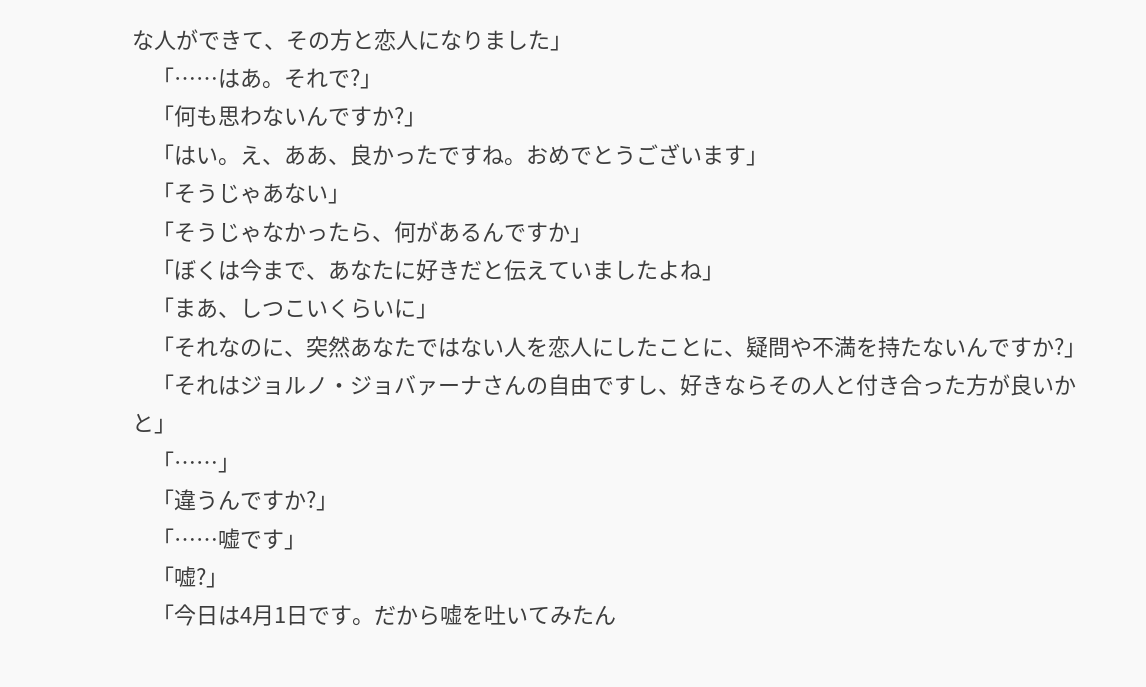な人ができて、その方と恋人になりました」
    「……はあ。それで?」
    「何も思わないんですか?」
    「はい。え、ああ、良かったですね。おめでとうございます」
    「そうじゃあない」
    「そうじゃなかったら、何があるんですか」
    「ぼくは今まで、あなたに好きだと伝えていましたよね」
    「まあ、しつこいくらいに」
    「それなのに、突然あなたではない人を恋人にしたことに、疑問や不満を持たないんですか?」
    「それはジョルノ・ジョバァーナさんの自由ですし、好きならその人と付き合った方が良いかと」
    「……」
    「違うんですか?」
    「……嘘です」
    「嘘?」
    「今日は4月1日です。だから嘘を吐いてみたん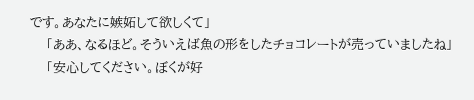です。あなたに嫉妬して欲しくて」
    「ああ、なるほど。そういえば魚の形をしたチョコレートが売っていましたね」
    「安心してください。ぼくが好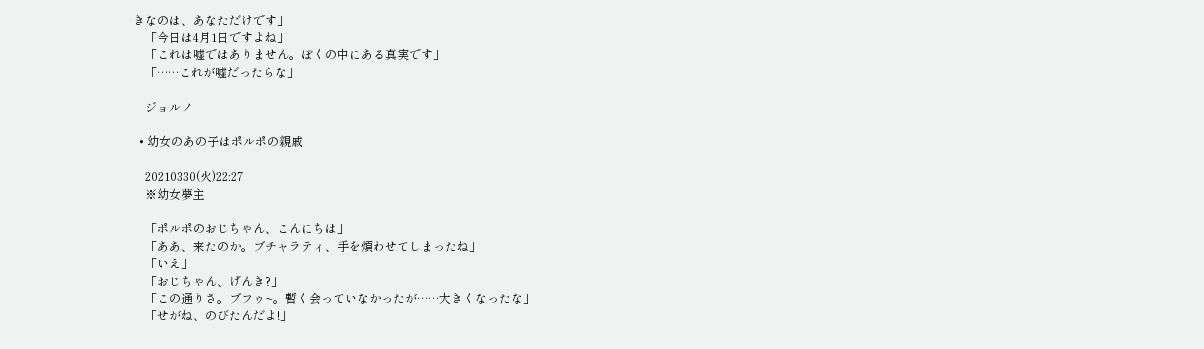きなのは、あなただけです」
    「今日は4月1日ですよね」
    「これは嘘ではありません。ぼくの中にある真実です」
    「……これが嘘だったらな」

    ジョルノ

  • 幼女のあの子はポルポの親戚

    20210330(火)22:27
    ※幼女夢主

    「ポルポのおじちゃん、こんにちは」
    「ああ、来たのか。ブチャラティ、手を煩わせてしまったね」
    「いえ」
    「おじちゃん、げんき?」
    「この通りさ。ブフゥ~。暫く会っていなかったが……大きくなったな」
    「せがね、のびたんだよ!」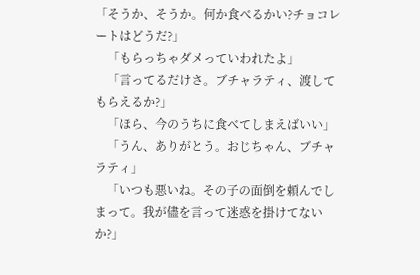「そうか、そうか。何か食べるかい?チョコレートはどうだ?」
    「もらっちゃダメっていわれたよ」
    「言ってるだけさ。ブチャラティ、渡してもらえるか?」
    「ほら、今のうちに食べてしまえばいい」
    「うん、ありがとう。おじちゃん、ブチャラティ」
    「いつも悪いね。その子の面倒を頼んでしまって。我が儘を言って迷惑を掛けてないか?」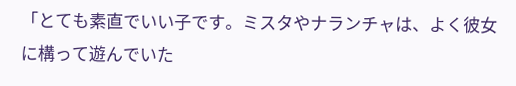「とても素直でいい子です。ミスタやナランチャは、よく彼女に構って遊んでいた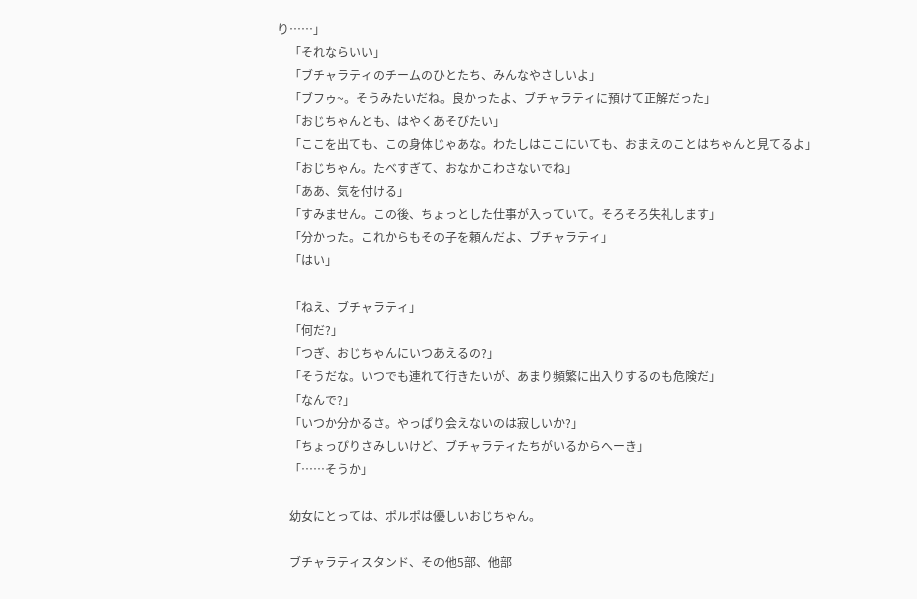り……」
    「それならいい」
    「ブチャラティのチームのひとたち、みんなやさしいよ」
    「ブフゥ~。そうみたいだね。良かったよ、ブチャラティに預けて正解だった」
    「おじちゃんとも、はやくあそびたい」
    「ここを出ても、この身体じゃあな。わたしはここにいても、おまえのことはちゃんと見てるよ」
    「おじちゃん。たべすぎて、おなかこわさないでね」
    「ああ、気を付ける」
    「すみません。この後、ちょっとした仕事が入っていて。そろそろ失礼します」
    「分かった。これからもその子を頼んだよ、ブチャラティ」
    「はい」

    「ねえ、ブチャラティ」
    「何だ?」
    「つぎ、おじちゃんにいつあえるの?」
    「そうだな。いつでも連れて行きたいが、あまり頻繁に出入りするのも危険だ」
    「なんで?」
    「いつか分かるさ。やっぱり会えないのは寂しいか?」
    「ちょっぴりさみしいけど、ブチャラティたちがいるからへーき」
    「……そうか」

    幼女にとっては、ポルポは優しいおじちゃん。

    ブチャラティスタンド、その他5部、他部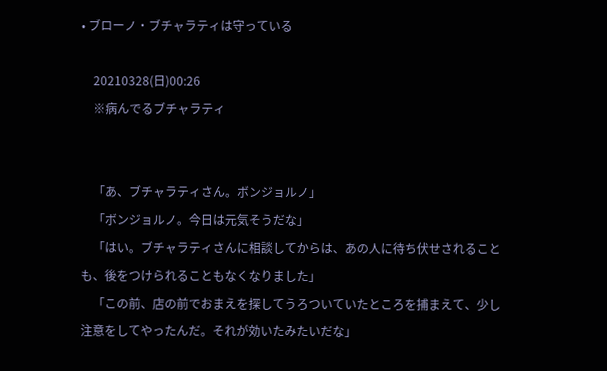• ブローノ・ブチャラティは守っている

    20210328(日)00:26
    ※病んでるブチャラティ


    「あ、ブチャラティさん。ボンジョルノ」
    「ボンジョルノ。今日は元気そうだな」
    「はい。ブチャラティさんに相談してからは、あの人に待ち伏せされることも、後をつけられることもなくなりました」
    「この前、店の前でおまえを探してうろついていたところを捕まえて、少し注意をしてやったんだ。それが効いたみたいだな」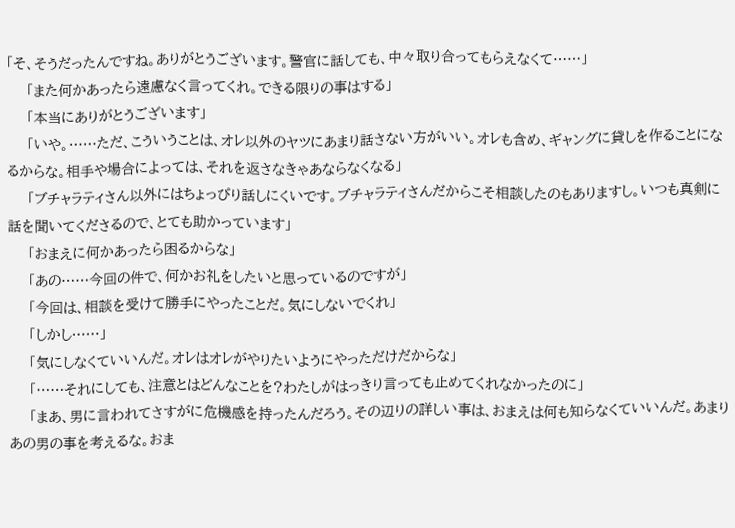「そ、そうだったんですね。ありがとうございます。警官に話しても、中々取り合ってもらえなくて……」
    「また何かあったら遠慮なく言ってくれ。できる限りの事はする」
    「本当にありがとうございます」
    「いや。……ただ、こういうことは、オレ以外のヤツにあまり話さない方がいい。オレも含め、ギャングに貸しを作ることになるからな。相手や場合によっては、それを返さなきゃあならなくなる」
    「ブチャラティさん以外にはちょっぴり話しにくいです。ブチャラティさんだからこそ相談したのもありますし。いつも真剣に話を聞いてくださるので、とても助かっています」
    「おまえに何かあったら困るからな」
    「あの……今回の件で、何かお礼をしたいと思っているのですが」
    「今回は、相談を受けて勝手にやったことだ。気にしないでくれ」
    「しかし……」
    「気にしなくていいんだ。オレはオレがやりたいようにやっただけだからな」
    「……それにしても、注意とはどんなことを?わたしがはっきり言っても止めてくれなかったのに」
    「まあ、男に言われてさすがに危機感を持ったんだろう。その辺りの詳しい事は、おまえは何も知らなくていいんだ。あまりあの男の事を考えるな。おま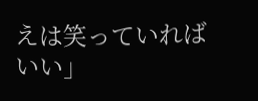えは笑っていればいい」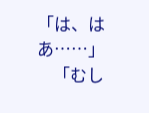「は、はあ……」
    「むし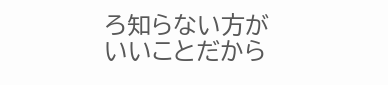ろ知らない方がいいことだから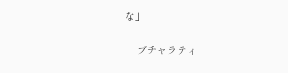な」

    ブチャラティ